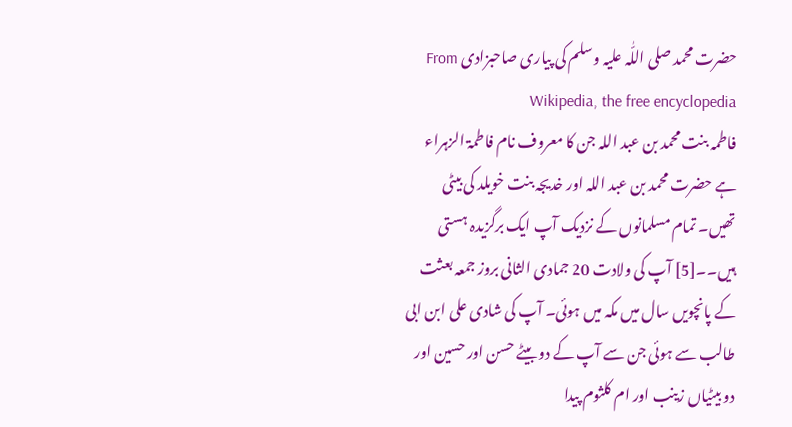حضرت محمد صلی اللّٰہ علیہ وسلم کی پیاری صاحبزادی From Wikipedia, the free encyclopedia
فاطمہ بنت محمد بن عبد اللہ جن کا معروف نام فاطمۃ الزہراء ہے حضرت محمد بن عبد اللہ اور خدیجہ بنت خویلد کی بیٹی تھیں۔ تمام مسلمانوں کے نزدیک آپ ایک برگزیدہ ہستی ہیں۔۔[5] آپ کی ولادت 20 جمادی الثانی بروز جمعہ بعثت کے پانچویں سال میں مکہ میں ہوئی۔ آپ کی شادی علی ابن ابی طالب سے ہوئی جن سے آپ کے دو بیٹے حسن اور حسین اور دو بیٹیاں زینب اور ام کلثوم پیدا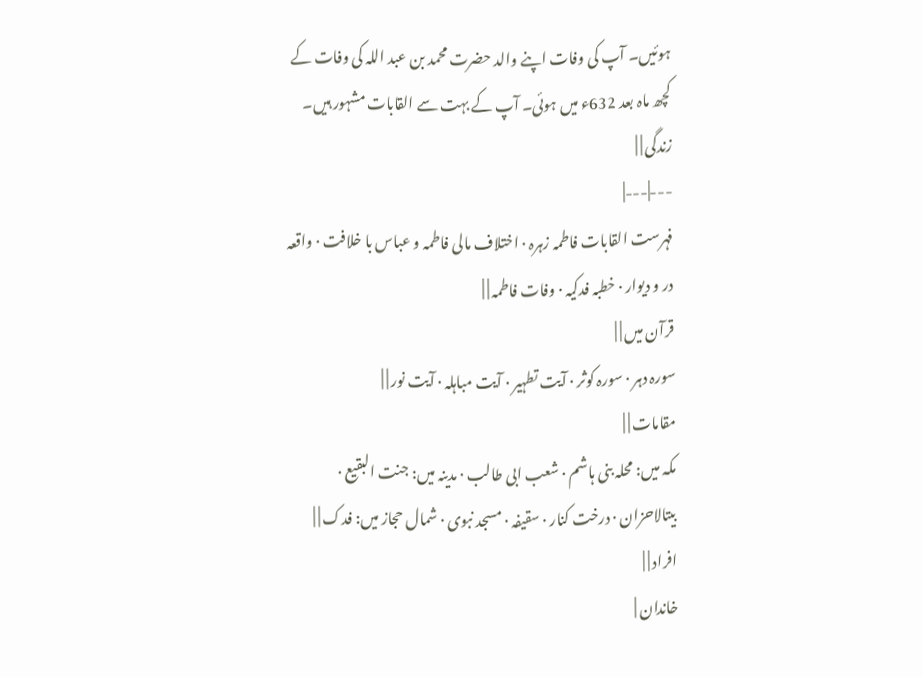ہوئیں۔ آپ کی وفات اپنے والد حضرت محمد بن عبد اللہ کی وفات کے کچھ ماہ بعد 632ء میں ہوئی۔ آپ کے بہت سے القابات مشہور ہیں۔
زندگی | |
---|---|
فہرست القابات فاطمہ زہرہ · اختلاف مالی فاطمہ و عباس با خلافت · واقعہ در و دیوار · خطبہ فدکیہ · وفات فاطمہ | |
قرآن میں | |
سورہ دہر · سورہ کوثر · آیت تطہیر · آیت مباہلہ · آیت نور | |
مقامات | |
مکہ میں: محلہ بنی ہاشم · شعب ابی طالب · مدینہ میں: جنت البقیع · بیتالاحزان · درخت کنار · سقیفہ · مسجد نبوی · شمال حجاز میں: فدک | |
افراد | |
خاندان |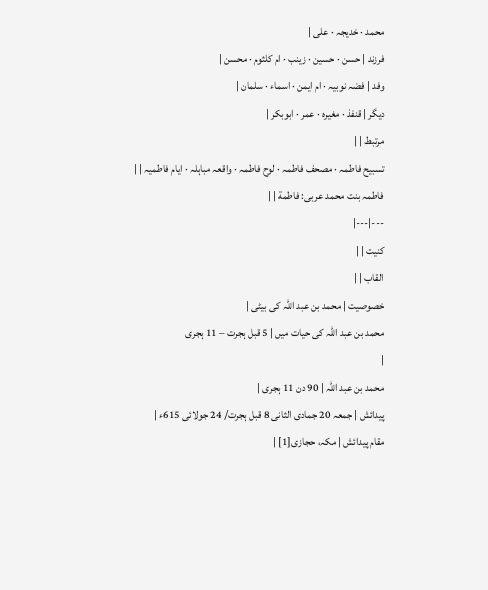محمد · خدیجہ · علی |
فرزند | حسن · حسین · زینب · ام کلثوم · محسن |
وفد | فضہ نوبیہ · ام ایمن · اسماء · سلمان |
دیگر | قنفذ · مغیرہ · عمر · ابوبکر |
مرتبط | |
تسبیح فاطمہ · مصحف فاطمہ · لوح فاطمہ · واقعہ مباہلہ · ایام فاطمیہ | |
فاطمہ بنت محمد عربی: فاطمة | |
---|---|
کنیت | |
القاب | |
خصوصیت | محمد بن عبد اللہ کی بیٹی |
محمد بن عبد اللہ کی حیات میں | 5 قبل ہجرت – 11 ہجری
|
محمد بن عبد اللہ | 90 دن 11 ہجری |
پیدائش | جمعہ 20 جمادی الثانی 8 قبل ہجرت/ 24 جولائی 615ء |
مقام پیدائش | مکہ، حجازی[1] |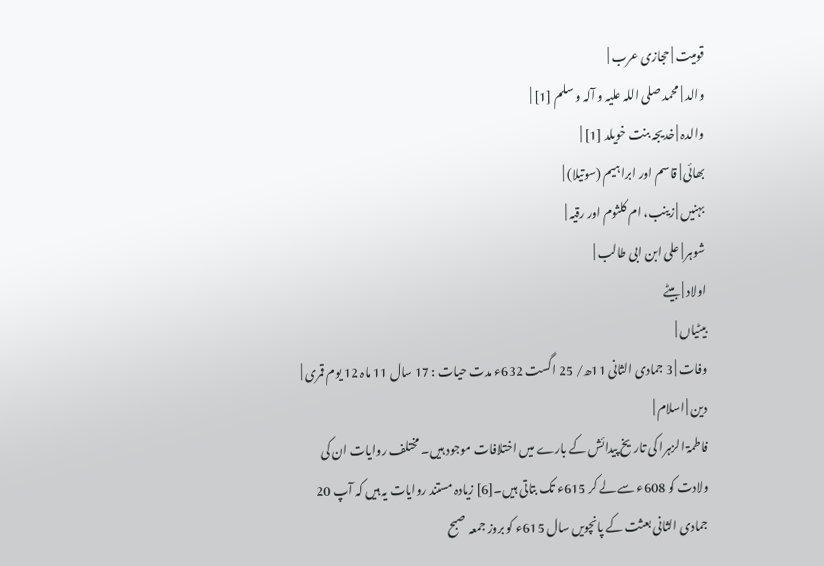قومیت | حجازی عرب |
والد | محمد صلی اللہ علیہ و آلہ و سلم [1] |
والدہ | خدیجہ بنت خویلد [1] |
بھائی | قاسم اور ابراہیم (سوتیلا) |
بہنیں | زینب، ام کلثوم اور رقیہ |
شوہر | علی ابن ابی طالب |
اولاد | بیٹے
بیٹیاں |
وفات | 3 جمادی الثانی 11ھ/ 25 اگست 632ء مدت حیات : 17 سال 11 ماہ 12 یوم قمری |
دین | اسلام |
فاطمۃ الزہرا کی تاریخ پیدائش کے بارے میں اختلافات موجود ہیں۔ مختلف روایات ان کی ولادت کو 608ء سے لے کر 615ء تک بتاتی ہیں۔[6] زیادہ مستند روایات یہ ہیں کہ آپ 20 جمادی الثانی بعثت کے پانچویں سال 615ء کو بروز جمعہ صبح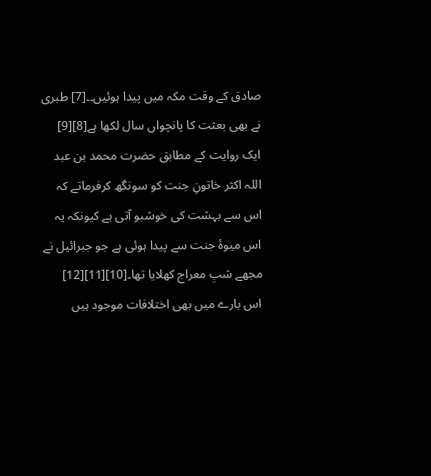صادق کے وقت مکہ میں پیدا ہوئیں۔۔[7] طبری نے بھی بعثت کا پانچواں سال لکھا ہے[8][9]
ایک روایت کے مطابق حضرت محمد بن عبد اللہ اکثر خاتونِ جنت کو سونگھ کرفرماتے کہ اس سے بہشت کی خوشبو آتی ہے کیونکہ یہ اس میوۂ جنت سے پیدا ہوئی ہے جو جبرائیل نے مجھے شبِ معراج کھلایا تھا۔[10][11][12]
اس بارے میں بھی اختلافات موجود ہیں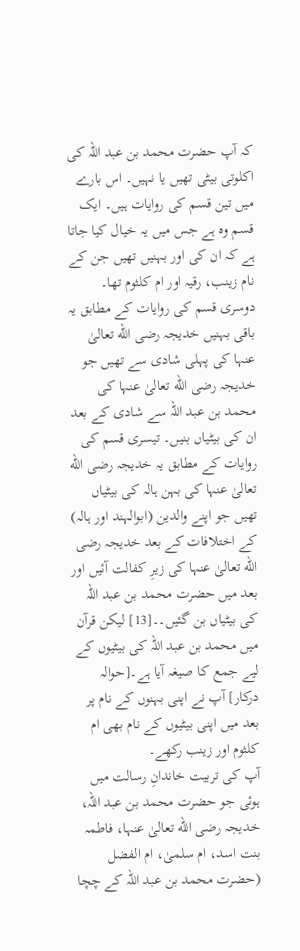کہ آپ حضرت محمد بن عبد اللہ کی اکلوتی بیٹی تھیں یا نہیں۔ اس بارے میں تین قسم کی روایات ہیں۔ ایک قسم وہ ہے جس میں یہ خیال کیا جاتا ہے کہ ان کی اور بہنیں تھیں جن کے نام زینب، رقیہ اور ام کلثوم تھا۔ دوسری قسم کی روایات کے مطابق یہ باقی بہنیں خدیجہ رضی الله تعالیٰ عنہا کی پہلی شادی سے تھیں جو خدیجہ رضی الله تعالیٰ عنہا کی محمد بن عبد اللہ سے شادی کے بعد ان کی بیٹیاں بنیں۔ تیسری قسم کی روایات کے مطابق یہ خدیجہ رضی الله تعالیٰ عنہا کی بہن ہالہ کی بیٹیاں تھیں جو اپنے والدین (ابوالہند اور ہالہ) کے اختلافات کے بعد خدیجہ رضی الله تعالیٰ عنہا کی زیرِ کفالت آئیں اور بعد میں حضرت محمد بن عبد اللہ کی بیٹیاں بن گئیں۔۔[13] لیکن قرآن میں محمد بن عبد اللہ کی بیٹیوں کے لیے جمع کا صیغہ آیا ہے۔[حوالہ درکار] آپ نے اپنی بہنوں کے نام پر بعد میں اپنی بیٹیوں کے نام بھی ام کلثوم اور زینب رکھے۔
آپ کی تربیت خاندانِ رسالت میں ہوئی جو حضرت محمد بن عبد اللہ، خدیجہ رضی الله تعالیٰ عنہا، فاطمہ بنت اسد، ام سلمیٰ، ام الفضل (حضرت محمد بن عبد اللہ کے چچا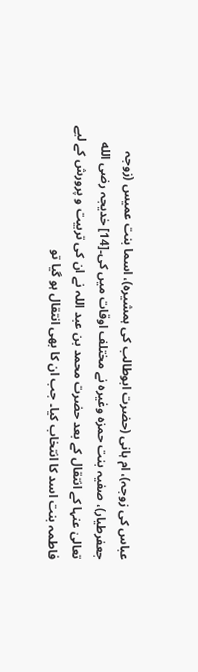عباس کی زوجہ)، ام ہانی (حضرت ابوطالب کی ہمشیرہ)، اسما بنت عمیس (زوجہ جعفرطیار)، صفیہ بنت حمزہ وغیرہ نے مختلف اوقات میں کی۔[14] خدیجہ رضی الله تعالیٰ عنہا کے انتقال کے بعد حضرت محمد بن عبد اللہ نے ان کی تربیت و پرورش کے لیے فاطمہ بنت اسد کا انتخاب کیا۔ جب ان کا بھی انتقال ہو گیا تو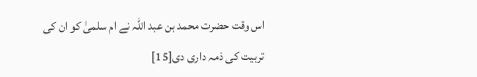اس وقت حضرت محمد بن عبد اللہ نے ام سلمیٰ کو ان کی تربیت کی ذمہ داری دی[15]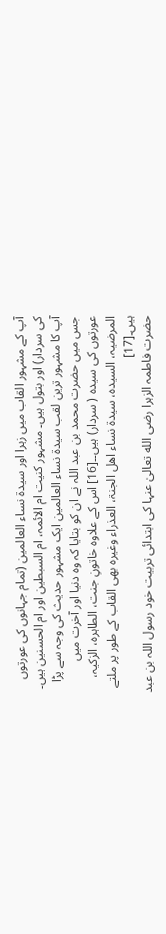آپ کے مشہور القاب میں زہرا اور سیدۃ نساء العالمین (تمام جہانوں کی عورتوں کی سردار) اور بتول ہیں۔ مشہور کنیت ام الائمہ، ام السبطین اور ام الحسنین ہیں۔ آپ کا مشہور ترین لقب سیدۃ نساء العالمین ایک مشہور حدیث کی وجہ سے پڑا جس میں حضرت محمد بن عبد اللہ نے ان کو بتایا کہ وہ دنیا اور آخرت میں عورتوں کی سیدہ ( سردار) ہیں۔۔[16] اس کے علاوہ خاتونِ جنت، الطاہرہ، الزکیہ، المرضیہ، السیدہ، سیدۃ نساء اھل الجنۃ، العذراء وغیرہ بھی القاب کے طور پر ملتے ہیں۔[17]
حضرت فاطمہ الزہرا رضی الله تعالیٰ عنہا کی ابتدائی تربیت خود رسول اللہ بن عبد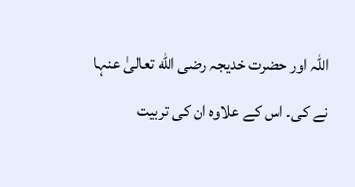اللہ اور حضرت خدیجہ رضی الله تعالیٰ عنہا نے کی۔ اس کے علاوہ ان کی تربیت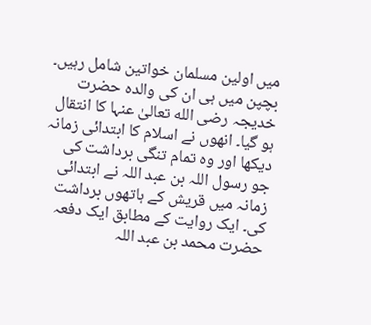میں اولین مسلمان خواتین شامل رہیں۔ بچپن میں ہی ان کی والدہ حضرت خدیجہ رضی الله تعالیٰ عنہا کا انتقال ہو گیا۔ انھوں نے اسلام کا ابتدائی زمانہ دیکھا اور وہ تمام تنگی برداشت کی جو رسول اللہ بن عبد اللہ نے ابتدائی زمانہ میں قریش کے ہاتھوں برداشت کی۔ ایک روایت کے مطابق ایک دفعہ حضرت محمد بن عبد اللہ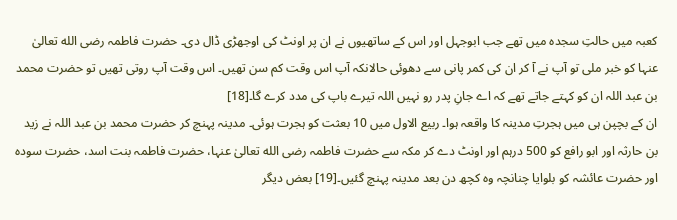کعبہ میں حالتِ سجدہ میں تھے جب ابوجہل اور اس کے ساتھیوں نے ان پر اونٹ کی اوجھڑی ڈال دی۔ حضرت فاطمہ رضی الله تعالیٰ عنہا کو خبر ملی تو آپ نے آ کر ان کی کمر پانی سے دھوئی حالانکہ آپ اس وقت کم سن تھیں۔ اس وقت آپ روتی تھیں تو حضرت محمد بن عبد اللہ ان کو کہتے جاتے تھے کہ اے جانِ پدر رو نہیں اللہ تیرے باپ کی مدد کرے گا۔[18]
ان کے بچپن ہی میں ہجرتِ مدینہ کا واقعہ ہوا۔ ربیع الاول میں 10 بعثت کو ہجرت ہوئی۔ مدینہ پہنچ کر حضرت محمد بن عبد اللہ نے زید بن حارثہ اور ابو رافع کو 500 درہم اور اونٹ دے کر مکہ سے حضرت فاطمہ رضی الله تعالیٰ عنہا، حضرت فاطمہ بنت اسد، حضرت سودہ اور حضرت عائشہ کو بلوایا چنانچہ وہ کچھ دن بعد مدینہ پہنچ گئیں۔[19] بعض دیگر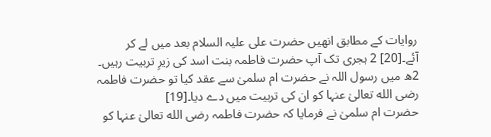روایات کے مطابق انھیں حضرت علی علیہ السلام بعد میں لے کر آئے۔[20] 2 ہجری تک آپ حضرت فاطمہ بنت اسد کی زیرِ تربیت رہیں۔ 2ھ میں رسول اللہ نے حضرت ام سلمیٰ سے عقد کیا تو حضرت فاطمہ رضی الله تعالیٰ عنہا کو ان کی تربیت میں دے دیا۔[19]
حضرت ام سلمیٰ نے فرمایا کہ حضرت فاطمہ رضی الله تعالیٰ عنہا کو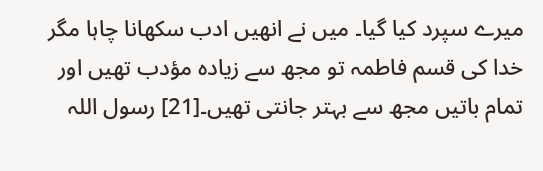میرے سپرد کیا گیا۔ میں نے انھیں ادب سکھانا چاہا مگر خدا کی قسم فاطمہ تو مجھ سے زیادہ مؤدب تھیں اور تمام باتیں مجھ سے بہتر جانتی تھیں۔[21] رسول اللہ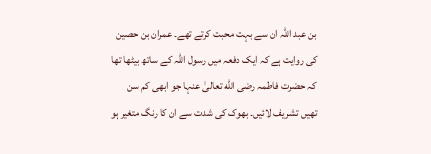بن عبد اللہ ان سے بہت محبت کرتے تھے۔ عمران بن حصین کی روایت ہے کہ ایک دفعہ میں رسول اللہ کے ساتھ بیٹھا تھا کہ حضرت فاطمہ رضی الله تعالیٰ عنہا جو ابھی کم سن تھیں تشریف لائیں۔ بھوک کی شدت سے ان کا رنگ متغیر ہو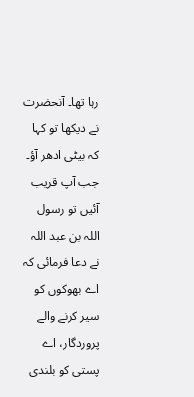رہا تھا۔ آنحضرت نے دیکھا تو کہا کہ بیٹی ادھر آؤ۔ جب آپ قریب آئیں تو رسول اللہ بن عبد اللہ نے دعا فرمائی کہ اے بھوکوں کو سیر کرنے والے پروردگار، اے پستی کو بلندی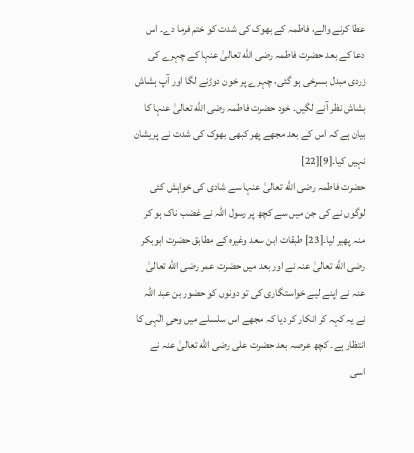عطا کرنے والے، فاطمہ کے بھوک کی شدت کو ختم فرما دے۔ اس دعا کے بعد حضرت فاطمہ رضی الله تعالیٰ عنہا کے چہرے کی زردی مبدل بسرخی ہو گئی، چہرے پر خون دوڑنے لگا اور آپ ہشاش بشاش نظر آنے لگیں۔ خود حضرت فاطمہ رضی الله تعالیٰ عنہا کا بیان ہے کہ اس کے بعد مجھے پھر کبھی بھوک کی شدت نے پریشان نہیں کیا۔[9][22]
حضرت فاطمہ رضی الله تعالیٰ عنہا سے شادی کی خواہش کئی لوگوں نے کی جن میں سے کچھ پر رسول اللہ نے غضب ناک ہو کر منہ پھیر لیا۔[23] طبقات ابن سعد وغیرہ کے مطابق حضرت ابوبکر رضی الله تعالیٰ عنہ نے اور بعد میں حضرت عمر رضی الله تعالیٰ عنہ نے اپنے لیے خواستگاری کی تو دونوں کو حضور بن عبد اللہ نے یہ کہہ کر انکار کر دیا کہ مجھے اس سلسلے میں وحیِ الٰہی کا انتظار ہے۔ کچھ عرصہ بعد حضرت علی رضی الله تعالیٰ عنہ نے اسی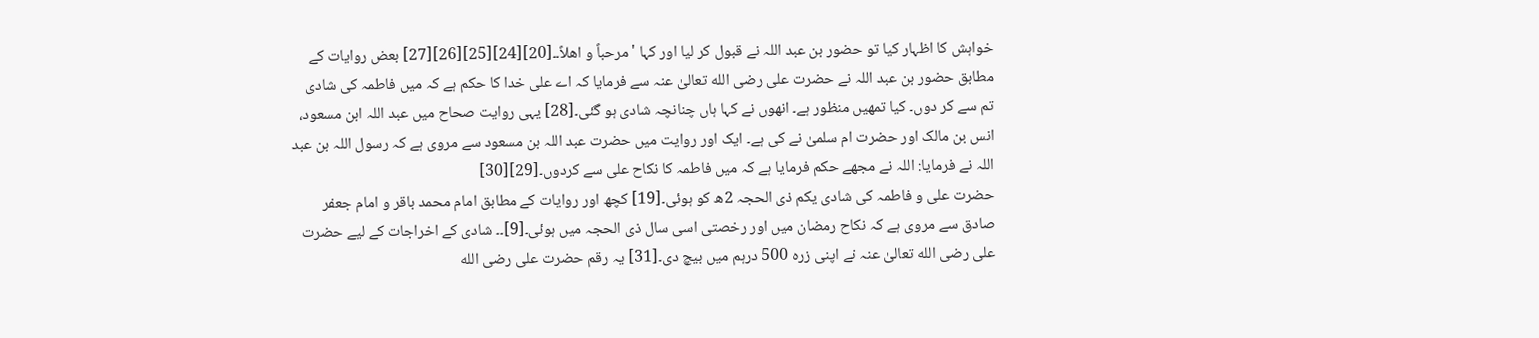خواہش کا اظہار کیا تو حضور بن عبد اللہ نے قبول کر لیا اور کہا 'مرحباً و اھلاً۔۔[20][24][25][26][27] بعض روایات کے مطابق حضور بن عبد اللہ نے حضرت علی رضی الله تعالیٰ عنہ سے فرمایا کہ اے علی خدا کا حکم ہے کہ میں فاطمہ کی شادی تم سے کر دوں۔ کیا تمھیں منظور ہے۔ انھوں نے کہا ہاں چنانچہ شادی ہو گئی۔[28] یہی روایت صحاح میں عبد اللہ ابن مسعود، انس بن مالک اور حضرت ام سلمیٰ نے کی ہے۔ ایک اور روایت میں حضرت عبد اللہ بن مسعود سے مروی ہے کہ رسول اللہ بن عبد اللہ نے فرمایا: اللہ نے مجھے حکم فرمایا ہے کہ میں فاطمہ کا نکاح علی سے کردوں۔[29][30]
حضرت علی و فاطمہ کی شادی یکم ذی الحجہ 2ھ کو ہوئی۔[19] کچھ اور روایات کے مطابق امام محمد باقر و امام جعفر صادق سے مروی ہے کہ نکاح رمضان میں اور رخصتی اسی سال ذی الحجہ میں ہوئی۔[9]۔۔ شادی کے اخراجات کے لیے حضرت علی رضی الله تعالیٰ عنہ نے اپنی زرہ 500 درہم میں بیچ دی۔[31] یہ رقم حضرت علی رضی الله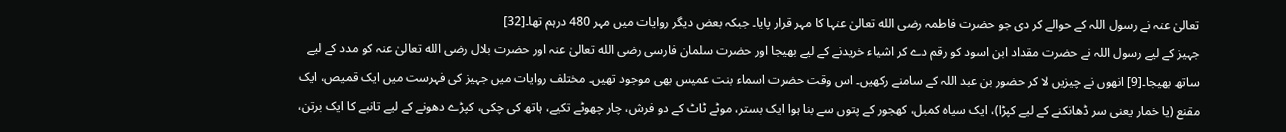تعالیٰ عنہ نے رسول اللہ کے حوالے کر دی جو حضرت فاطمہ رضی الله تعالیٰ عنہا کا مہر قرار پایا۔ جبکہ بعض دیگر روایات میں مہر 480 درہم تھا۔[32]
جہیز کے لیے رسول اللہ نے حضرت مقداد ابن اسود کو رقم دے کر اشیاء خریدنے کے لیے بھیجا اور حضرت سلمان فارسی رضی الله تعالیٰ عنہ اور حضرت بلال رضی الله تعالیٰ عنہ کو مدد کے لیے ساتھ بھیجا۔[9] انھوں نے چیزیں لا کر حضور بن عبد اللہ کے سامنے رکھیں۔ اس وقت حضرت اسماء بنت عمیس بھی موجود تھیں۔ مختلف روایات میں جہیز کی فہرست میں ایک قمیص، ایک مقنع (یا خمار یعنی سر ڈھانکنے کے لیے کپڑا)، ایک سیاہ کمبل، کھجور کے پتوں سے بنا ہوا ایک بستر، موٹے ٹاٹ کے دو فرش، چار چھوٹے تکیے، ہاتھ کی چکی، کپڑے دھونے کے لیے تانبے کا ایک برتن،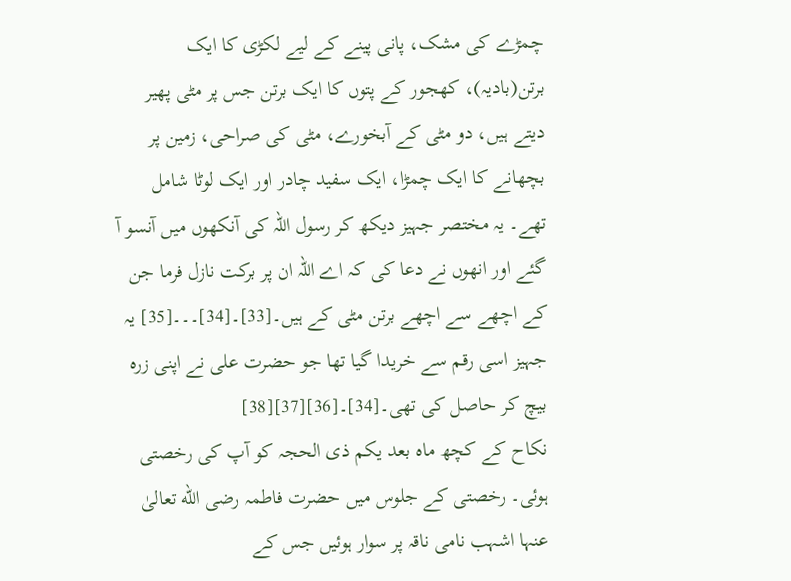چمڑے کی مشک، پانی پینے کے لیے لکڑی کا ایک برتن(بادیہ)، کھجور کے پتوں کا ایک برتن جس پر مٹی پھیر دیتے ہیں، دو مٹی کے آبخورے، مٹی کی صراحی، زمین پر بچھانے کا ایک چمڑا، ایک سفید چادر اور ایک لوٹا شامل تھے۔ یہ مختصر جہیز دیکھ کر رسول اللہ کی آنکھوں میں آنسو آ گئے اور انھوں نے دعا کی کہ اے اللہ ان پر برکت نازل فرما جن کے اچھے سے اچھے برتن مٹی کے ہیں۔[33]۔[34]۔۔۔[35] یہ جہیز اسی رقم سے خریدا گیا تھا جو حضرت علی نے اپنی زرہ بیچ کر حاصل کی تھی۔[34]۔[36][37][38]
نکاح کے کچھ ماہ بعد یکم ذی الحجہ کو آپ کی رخصتی ہوئی۔ رخصتی کے جلوس میں حضرت فاطمہ رضی الله تعالیٰ عنہا اشہب نامی ناقہ پر سوار ہوئیں جس کے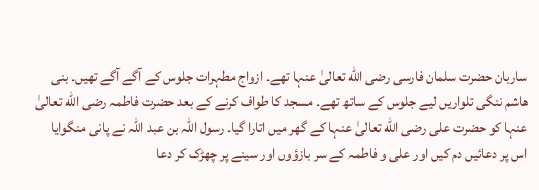ساربان حضرت سلمان فارسی رضی الله تعالیٰ عنہا تھے۔ ازواج مطہرات جلوس کے آگے آگے تھیں۔ بنی ھاشم ننگی تلواریں لیے جلوس کے ساتھ تھے۔ مسجد کا طواف کرنے کے بعد حضرت فاطمہ رضی الله تعالیٰ عنہا کو حضرت علی رضی الله تعالیٰ عنہا کے گھر میں اتارا گیا۔ رسول اللہ بن عبد اللہ نے پانی منگوایا اس پر دعائیں دم کیں اور علی و فاطمہ کے سر بازؤوں اور سینے پر چھڑک کر دعا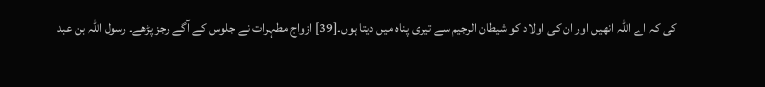کی کہ اے اللہ انھیں اور ان کی اولاد کو شیطان الرجیم سے تیری پناہ میں دیتا ہوں۔[39] ازواج مطہرات نے جلوس کے آگے رجز پڑھے۔ رسول اللہ بن عبد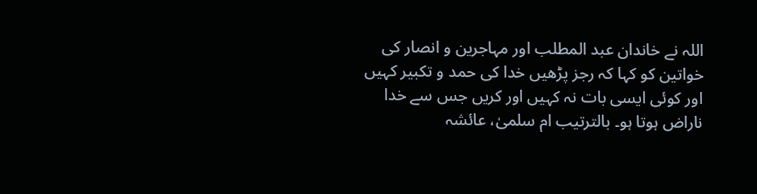اللہ نے خاندان عبد المطلب اور مہاجرین و انصار کی خواتین کو کہا کہ رجز پڑھیں خدا کی حمد و تکبیر کہیں اور کوئی ایسی بات نہ کہیں اور کریں جس سے خدا ناراض ہوتا ہو۔ بالترتیب ام سلمیٰ، عائشہ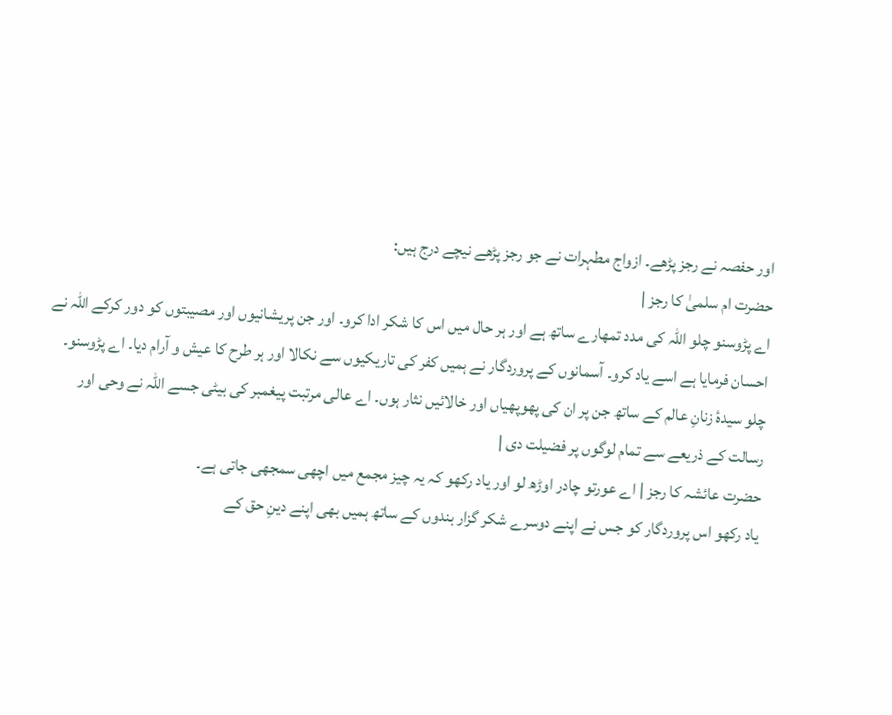اور حفصہ نے رجز پڑھے۔ ازواج مطہرات نے جو رجز پڑھے نیچے درج ہیں:
حضرت ام سلمیٰ کا رجز |
اے پڑوسنو چلو اللہ کی مدد تمھارے ساتھ ہے اور ہر حال میں اس کا شکر ادا کرو۔ اور جن پریشانیوں اور مصیبتوں کو دور کرکے اللہ نے احسان فرمایا ہے اسے یاد کرو۔ آسمانوں کے پروردگار نے ہمیں کفر کی تاریکیوں سے نکالا اور ہر طرح کا عیش و آرام دیا۔ اے پڑوسنو۔ چلو سیدۂ زنانِ عالم کے ساتھ جن پر ان کی پھوپھیاں اور خالائیں نثار ہوں۔ اے عالی مرتبت پیغمبر کی بیٹی جسے اللہ نے وحی اور رسالت کے ذریعے سے تمام لوگوں پر فضیلت دی |
حضرت عائشہ کا رجز | اے عورتو چادر اوڑھ لو اور یاد رکھو کہ یہ چیز مجمع میں اچھی سمجھی جاتی ہے۔
یاد رکھو اس پروردگار کو جس نے اپنے دوسرے شکر گزار بندوں کے ساتھ ہمیں بھی اپنے دینِ حق کے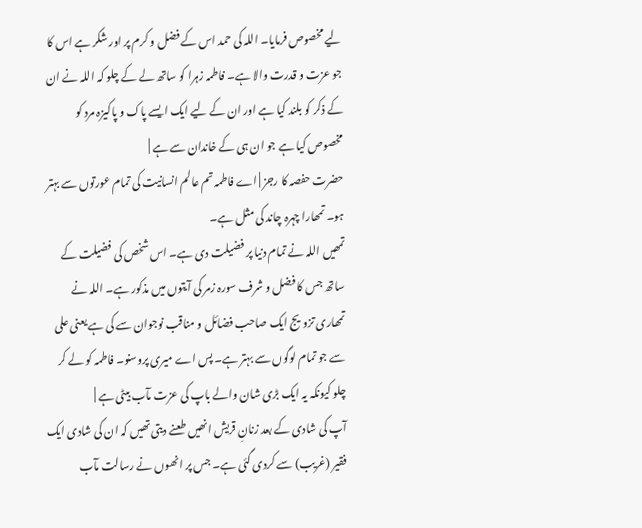لیے مخصوص فرمایا۔ اللہ کی حمد اس کے فضل و کرم پر اور شکر ہے اس کا جو عزت و قدرت والا ہے۔ فاطمہ زہرا کو ساتھ لے کے چلو کہ اللہ نے ان کے ذکر کو بلند کیا ہے اور ان کے لیے ایک ایسے پاک و پاکیزہ مرد کو مخصوص کیا ہے جو ان ہی کے خاندان سے ہے |
حضرت حفصہ کا رجز | اے فاطمہ تم عالم انسانیت کی تمام عورتوں سے بہتر ہو۔ تمھارا چہرہ چاند کی مثل ہے۔
تمھیں اللہ نے تمام دنیا پر فضیلت دی ہے۔ اس شخص کی فضیلت کے ساتھ جس کا فضل و شرف سورہ زمر کی آیتوں میں مذکور ہے۔ اللہ نے تمھاری تزویج ایک صاحب فضائل و مناقب نوجوان سے کی ہے یعنی علی سے جو تمام لوگوں سے بہتر ہے۔ پس اے میری پروسنو۔ فاطمہ کو لے کر چلو کیونکہ یہ ایک بڑی شان والے باپ کی عزت مآب بیٹی ہے |
آپ کی شادی کے بعد زنانِ قریش انھیں طعنے دیتی تھیں کہ ان کی شادی ایک فقیر (غریب) سے کردی گئی ہے۔ جس پر انھوں نے رسالت مآب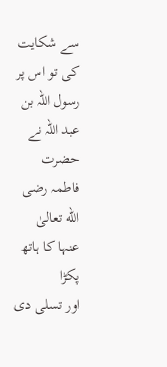سے شکایت کی تو اس پر رسول اللہ بن عبد اللہ نے حضرت فاطمہ رضی الله تعالیٰ عنہا کا ہاتھ پکڑا
اور تسلی دی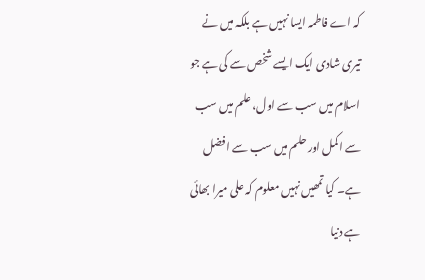کہ اے فاطمہ ایسا نہیں ہے بلکہ میں نے تیری شادی ایک ایسے شخص سے کی ہے جو اسلام میں سب سے اول، علم میں سب سے اکمل اور حلم میں سب سے افضل ہے۔ کیا تمھیں نہیں معلوم کہ علی میرا بھائی ہے دنیا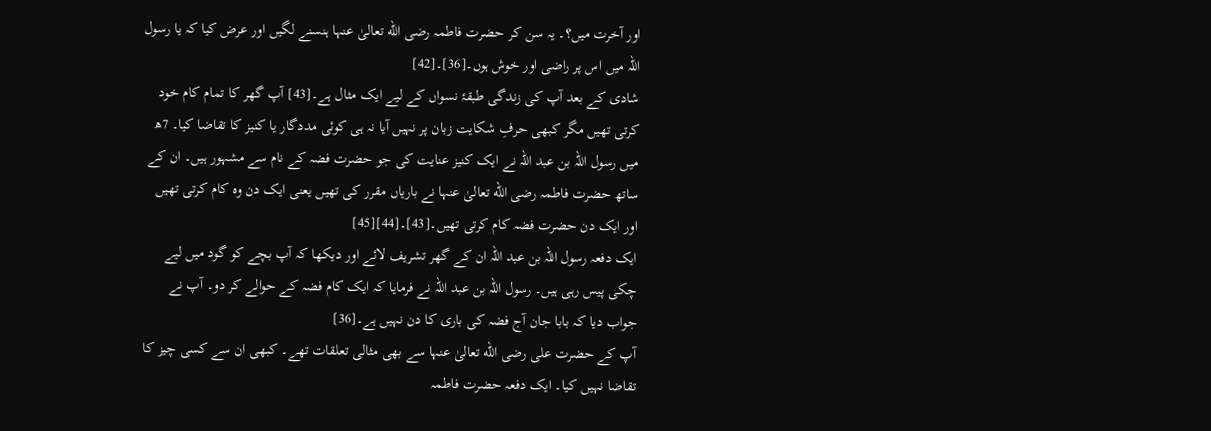اور آخرت میں؟۔ یہ سن کر حضرت فاطمہ رضی الله تعالیٰ عنہا ہنسنے لگیں اور عرض کیا کہ یا رسول اللہ میں اس پر راضی اور خوش ہوں۔[36]۔[42]
شادی کے بعد آپ کی زندگی طبقۂ نسواں کے لیے ایک مثال ہے۔[43] آپ گھر کا تمام کام خود کرتی تھیں مگر کبھی حرفِ شکایت زبان پر نہیں آیا نہ ہی کوئی مددگار یا کنیز کا تقاضا کیا۔ 7ھ میں رسول اللہ بن عبد اللہ نے ایک کنیز عنایت کی جو حضرت فضہ کے نام سے مشہور ہیں۔ ان کے ساتھ حضرت فاطمہ رضی الله تعالیٰ عنہا نے باریاں مقرر کی تھیں یعنی ایک دن وہ کام کرتی تھیں اور ایک دن حضرت فضہ کام کرتی تھیں۔[43]۔[44][45]
ایک دفعہ رسول اللہ بن عبد اللہ ان کے گھر تشریف لائے اور دیکھا کہ آپ بچے کو گود میں لیے چکی پیس رہی ہیں۔ رسول اللہ بن عبد اللہ نے فرمایا کہ ایک کام فضہ کے حوالے کر دو۔ آپ نے جواب دیا کہ بابا جان آج فضہ کی باری کا دن نہیں ہے۔[36]
آپ کے حضرت علی رضی الله تعالیٰ عنہا سے بھی مثالی تعلقات تھے۔ کبھی ان سے کسی چیز کا تقاضا نہیں کیا۔ ایک دفعہ حضرت فاطمہ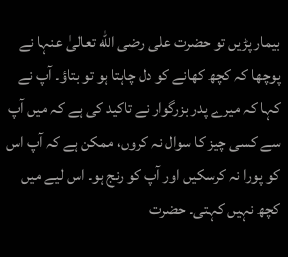بیمار پڑیں تو حضرت علی رضی الله تعالیٰ عنہا نے پوچھا کہ کچھ کھانے کو دل چاہتا ہو تو بتاؤ۔ آپ نے کہا کہ میرے پدر بزرگوار نے تاکید کی ہے کہ میں آپ سے کسی چیز کا سوال نہ کروں، ممکن ہے کہ آپ اس کو پورا نہ کرسکیں اور آپ کو رنج ہو۔ اس لیے میں کچھ نہیں کہتی۔ حضرت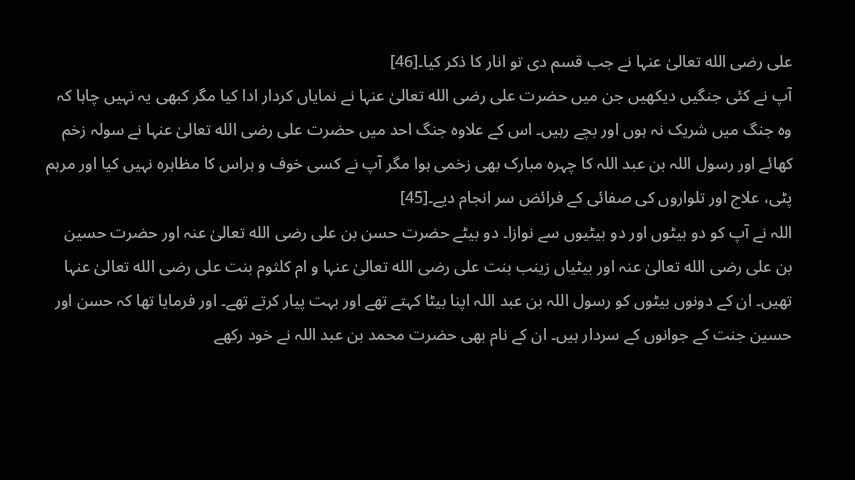علی رضی الله تعالیٰ عنہا نے جب قسم دی تو انار کا ذکر کیا۔[46]
آپ نے کئی جنگیں دیکھیں جن میں حضرت علی رضی الله تعالیٰ عنہا نے نمایاں کردار ادا کیا مگر کبھی یہ نہیں چاہا کہ وہ جنگ میں شریک نہ ہوں اور بچے رہیں۔ اس کے علاوہ جنگ احد میں حضرت علی رضی الله تعالیٰ عنہا نے سولہ زخم کھائے اور رسول اللہ بن عبد اللہ کا چہرہ مبارک بھی زخمی ہوا مگر آپ نے کسی خوف و ہراس کا مظاہرہ نہیں کیا اور مرہم پٹی، علاج اور تلواروں کی صفائی کے فرائض سر انجام دیے۔[45]
اللہ نے آپ کو دو بیٹوں اور دو بیٹیوں سے نوازا۔ دو بیٹے حضرت حسن بن علی رضی الله تعالیٰ عنہ اور حضرت حسین بن علی رضی الله تعالیٰ عنہ اور بیٹیاں زینب بنت علی رضی الله تعالیٰ عنہا و ام کلثوم بنت علی رضی الله تعالیٰ عنہا تھیں۔ ان کے دونوں بیٹوں کو رسول اللہ بن عبد اللہ اپنا بیٹا کہتے تھے اور بہت پیار کرتے تھے۔ اور فرمایا تھا کہ حسن اور حسین جنت کے جوانوں کے سردار ہیں۔ ان کے نام بھی حضرت محمد بن عبد اللہ نے خود رکھے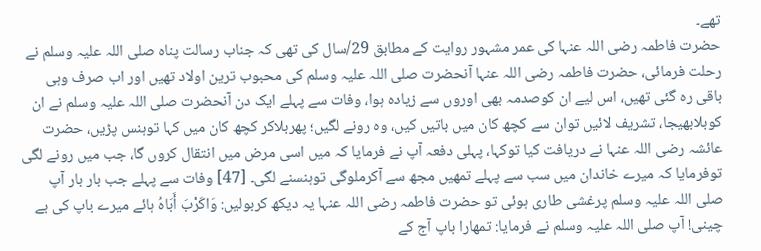تھے۔
حضرت فاطمہ رضی اللہ عنہا کی عمر مشہور روایت کے مطابق 29/سال کی تھی کہ جناب رسالت پناہ صلی اللہ علیہ وسلم نے رحلت فرمائی، حضرت فاطمہ رضی اللہ عنہا آنحضرت صلی اللہ علیہ وسلم کی محبوب ترین اولاد تھیں اور اب صرف وہی باقی رہ گئی تھیں، اس لیے ان کوصدمہ بھی اوروں سے زیادہ ہوا، وفات سے پہلے ایک دن آنحضرت صلی اللہ علیہ وسلم نے ان کوبلابھیجا، تشریف لائیں توان سے کچھ کان میں باتیں کیں، وہ رونے لگیں؛ پھربلاکر کچھ کان میں کہا توہنس پڑیں، حضرت عائشہ رضی اللہ عنہا نے دریافت کیا توکہا، پہلی دفعہ آپ نے فرمایا کہ میں اسی مرض میں انتقال کروں گا، جب میں رونے لگی توفرمایا کہ میرے خاندان میں سب سے پہلے تمھیں مجھ سے آکرملوگی توہنسنے لگی۔ [47] وفات سے پہلے جب بار بار آپ صلی اللہ علیہ وسلم پرغشی طاری ہوئی تو حضرت فاطمہ رضی اللہ عنہا یہ دیکھ کربولیں: وَاكَرْبَ أَبَاهُ ہائے میرے باپ کی بے چینی! آپ صلی اللہ علیہ وسلم نے فرمایا: تمھارا باپ آج کے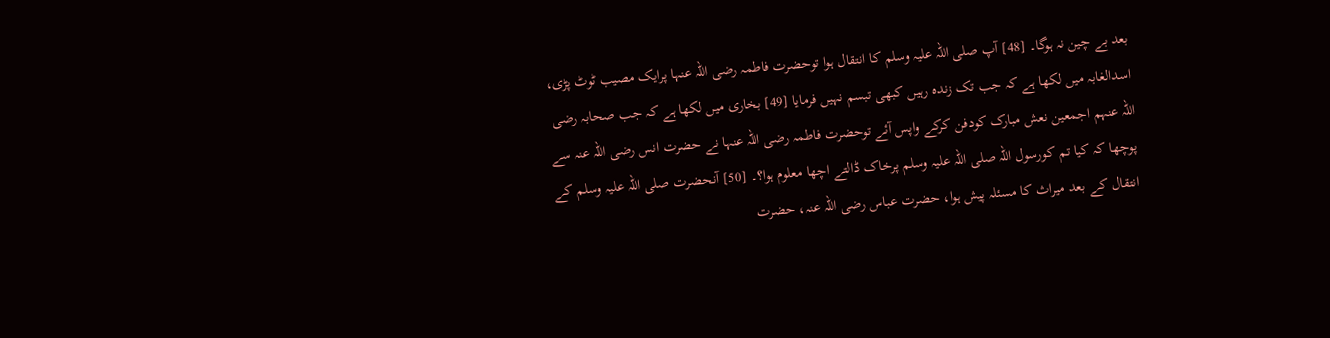بعد بے چین نہ ہوگا۔ [48] آپ صلی اللہ علیہ وسلم کا انتقال ہوا توحضرت فاطمہ رضی اللہ عنہا پرایک مصیب ٹوٹ پڑی، اسدالغابہ میں لکھا ہے کہ جب تک زندہ رہیں کبھی تبسم نہیں فرمایا [49] بخاری میں لکھا ہے کہ جب صحابہ رضی اللہ عنہم اجمعین نعش مبارک کودفن کرکے واپس آئے توحضرت فاطمہ رضی اللہ عنہا نے حضرت انس رضی اللہ عنہ سے پوچھا کہ کیا تم کورسول اللہ صلی اللہ علیہ وسلم پرخاک ڈالتے اچھا معلوم ہوا؟۔ [50] آنحضرت صلی اللہ علیہ وسلم کے انتقال کے بعد میراث کا مسئلہ پیش ہوا، حضرت عباس رضی اللہ عنہ، حضرت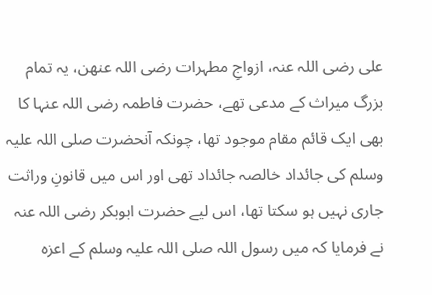علی رضی اللہ عنہ، ازواجِ مطہرات رضی اللہ عنھن، یہ تمام بزرگ میراث کے مدعی تھے، حضرت فاطمہ رضی اللہ عنہا کا بھی ایک قائم مقام موجود تھا، چونکہ آنحضرت صلی اللہ علیہ وسلم کی جائداد خالصہ جائداد تھی اور اس میں قانونِ وراثت جاری نہیں ہو سکتا تھا، اس لیے حضرت ابوبکر رضی اللہ عنہ نے فرمایا کہ میں رسول اللہ صلی اللہ علیہ وسلم کے اعزہ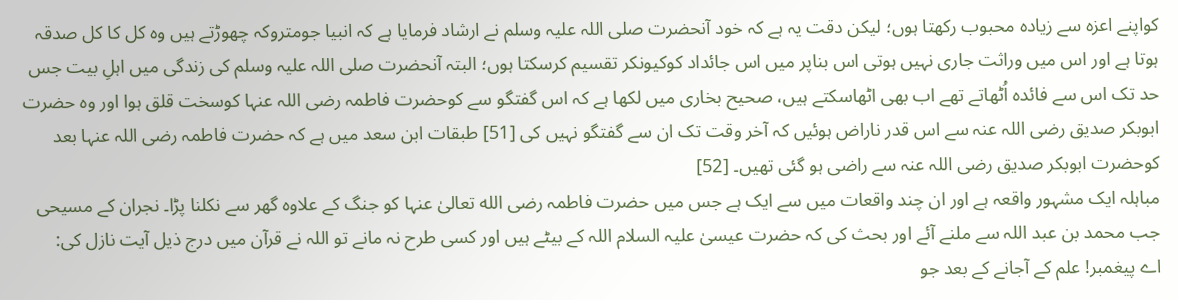کواپنے اعزہ سے زیادہ محبوب رکھتا ہوں؛ لیکن دقت یہ ہے کہ خود آنحضرت صلی اللہ علیہ وسلم نے ارشاد فرمایا ہے کہ انبیا جومتروکہ چھوڑتے ہیں وہ کل کا کل صدقہ ہوتا ہے اور اس میں وراثت جاری نہیں ہوتی اس بناپر میں اس جائداد کوکیونکر تقسیم کرسکتا ہوں؛ البتہ آنحضرت صلی اللہ علیہ وسلم کی زندگی میں اہلِ بیت جس حد تک اس سے فائدہ اُٹھاتے تھے اب بھی اٹھاسکتے ہیں، صحیح بخاری میں لکھا ہے کہ اس گفتگو سے کوحضرت فاطمہ رضی اللہ عنہا کوسخت قلق ہوا اور وہ حضرت ابوبکر صدیق رضی اللہ عنہ سے اس قدر ناراض ہوئیں کہ آخر وقت تک ان سے گفتگو نہیں کی [51] طبقات ابن سعد میں ہے کہ حضرت فاطمہ رضی اللہ عنہا بعد کوحضرت ابوبکر صدیق رضی اللہ عنہ سے راضی ہو گئی تھیں۔ [52]
مباہلہ ایک مشہور واقعہ ہے اور ان چند واقعات میں سے ایک ہے جس میں حضرت فاطمہ رضی الله تعالیٰ عنہا کو جنگ کے علاوہ گھر سے نکلنا پڑا۔ نجران کے مسیحی جب محمد بن عبد اللہ سے ملنے آئے اور بحث کی کہ حضرت عیسیٰ علیہ السلام اللہ کے بیٹے ہیں اور کسی طرح نہ مانے تو اللہ نے قرآن میں درج ذیل آیت نازل کی:
اے پیغمبر! علم کے آجانے کے بعد جو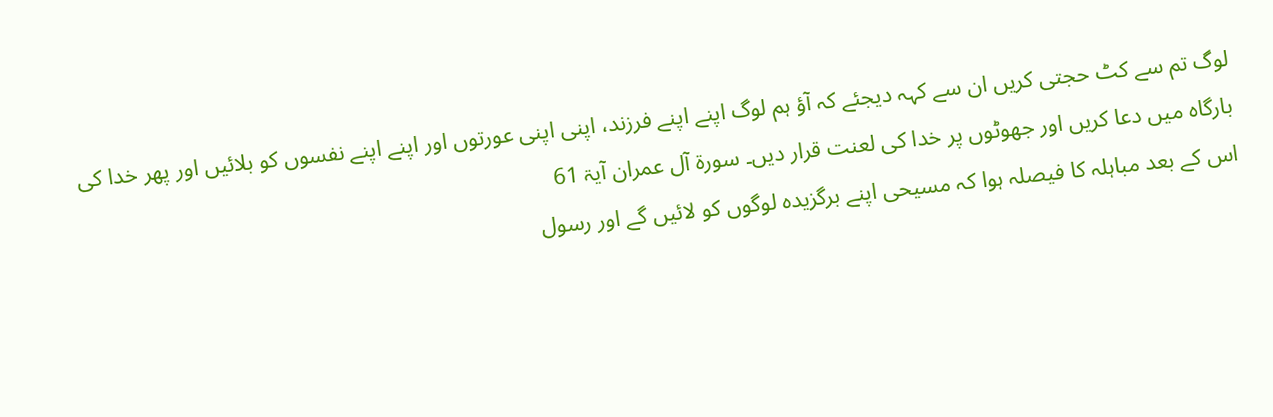لوگ تم سے کٹ حجتی کریں ان سے کہہ دیجئے کہ آؤ ہم لوگ اپنے اپنے فرزند، اپنی اپنی عورتوں اور اپنے اپنے نفسوں کو بلائیں اور پھر خدا کی بارگاہ میں دعا کریں اور جھوٹوں پر خدا کی لعنت قرار دیں۔ سورۃ آل عمران آیۃ 61
اس کے بعد مباہلہ کا فیصلہ ہوا کہ مسیحی اپنے برگزیدہ لوگوں کو لائیں گے اور رسول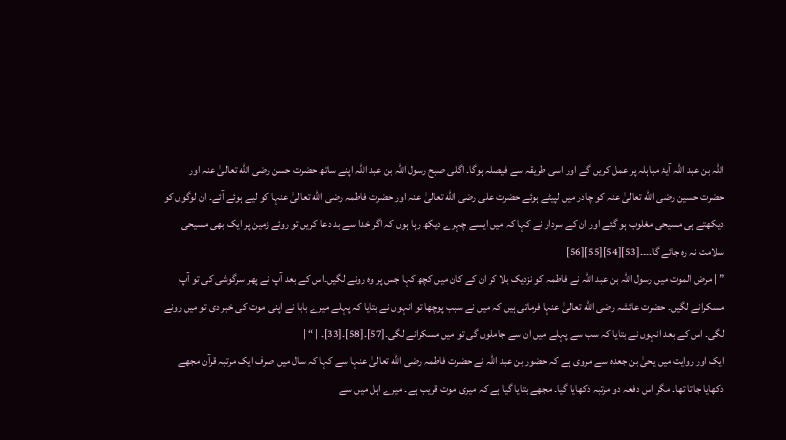اللہ بن عبد اللہ آیۂ مباہلہ پر عمل کریں گے اور اسی طریقہ سے فیصلہ ہوگا۔ اگلی صبح رسول اللہ بن عبد اللہ اپنے ساتھ حضرت حسن رضی الله تعالیٰ عنہ اور حضرت حسین رضی الله تعالیٰ عنہ کو چادر میں لپیٹے ہوئے حضرت علی رضی الله تعالیٰ عنہ اور حضرت فاطمہ رضی الله تعالیٰ عنہا کو لیے ہوئے آئے۔ ان لوگوں کو دیکھتے ہی مسیحی مغلوب ہو گئے اور ان کے سردار نے کہا کہ میں ایسے چہرے دیکھ رہا ہوں کہ اگر خدا سے بد دعا کریں تو روئے زمین پر ایک بھی مسیحی سلامت نہ رہ جائے گا۔۔۔۔[53][54][55][56]
” | مرض الموت میں رسول اللہ بن عبد اللہ نے فاطمہ کو نزدیک بلا کر ان کے کان میں کچھ کہا جس پر وہ رونے لگیں۔اس کے بعد آپ نے پھر سرگوشی کی تو آپ مسکرانے لگیں۔ حضرت عائشہ رضی الله تعالیٰ عنہا فرماتی ہیں کہ میں نے سبب پوچھا تو انہوں نے بتایا کہ پہلے میرے بابا نے اپنی موت کی خبر دی تو میں رونے لگی۔ اس کے بعد انہوں نے بتایا کہ سب سے پہلے میں ان سے جاملوں گی تو میں مسکرانے لگی۔[57]۔[58]۔[33]۔ | “ |
ایک اور روایت میں یحیٰ بن جعدہ سے مروی ہے کہ حضور بن عبد اللہ نے حضرت فاطمہ رضی الله تعالیٰ عنہا سے کہا کہ سال میں صرف ایک مرتبہ قرآن مجھے دکھایا جاتا تھا۔ مگر اس دفعہ دو مرتبہ دکھایا گیا۔ مجھے بتایا گیا ہے کہ میری موت قریب ہے۔ میرے اہل میں سے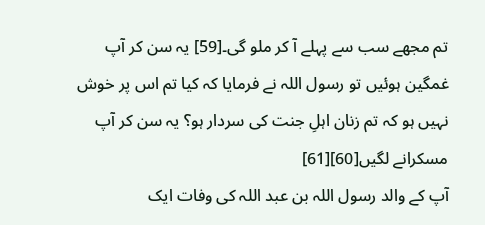تم مجھے سب سے پہلے آ کر ملو گی۔[59] یہ سن کر آپ غمگین ہوئیں تو رسول اللہ نے فرمایا کہ کیا تم اس پر خوش نہیں ہو کہ تم زنان اہلِ جنت کی سردار ہو؟ یہ سن کر آپ مسکرانے لگیں[60][61]
آپ کے والد رسول اللہ بن عبد اللہ کی وفات ایک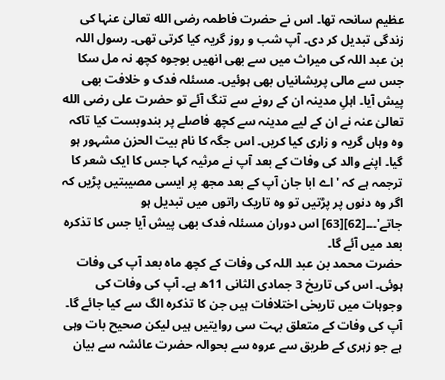عظیم سانحہ تھا۔ اس نے حضرت فاطمہ رضی الله تعالیٰ عنہا کی زندگی تبدیل کر دی۔ آپ شب و روز گریہ کیا کرتی تھی۔ رسول اللہ بن عبد اللہ کی میراث میں سے بھی انھیں بوجوہ کچھ نہ مل سکا جس سے مالی پریشانیاں بھی ہوئیں۔ مسئلہ فدک و خلافت بھی پیش آیا۔ اہلِ مدینہ ان کے رونے سے تنگ آئے تو حضرت علی رضی الله تعالیٰ عنہ نے ان کے لیے مدینہ سے کچھ فاصلے پر بندوبست کیا تاکہ وہ وہاں گریہ و زاری کیا کریں۔ اس جگہ کا نام بیت الحزن مشہور ہو گیا۔ اپنے والد کی وفات کے بعد آپ نے مرثیہ کہا جس کا ایک شعر کا ترجمہ ہے کہ 'اے ابا جان آپ کے بعد مجھ پر ایسی مصیبتیں پڑیں کہ اگر وہ دنوں پر پڑتیں تو وہ تاریک راتوں میں تبدیل ہو جاتے'۔۔۔[62][63] اس دوران مسئلہ فدک بھی پیش آیا جس کا تذکرہ بعد میں آئے گا۔
حضرت محمد بن عبد اللہ کی وفات کے کچھ ماہ بعد آپ کی وفات ہوئی۔ اس کی تاریخ 3 جمادی الثانی 11ھ ہے۔ آپ کی وفات کی وجوہات میں تاریخی اختلافات ہیں جن کا تذکرہ الگ سے کیا جائے گا۔ آپ کی وفات کے متعلق بہت سی روایتیں ہیں لیکن صحیح بات وہی ہے جو زہری کے طریق سے عروہ سے بحوالہ حضرت عائشہ سے بیان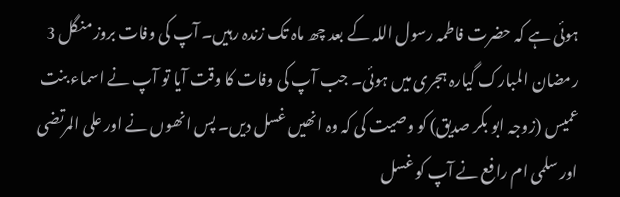ہوئی ہے کہ حضرت فاطمہ رسول اللہ کے بعد چھ ماہ تک زندہ رہیں۔ آپ کی وفات بروز منگل 3 رمضان المبارک گیارہ ہجری میں ہوئی۔ جب آپ کی وفات کا وقت آیا تو آپ نے اسماء بنت عمیس (زوجہ ابو بکر صدیق) کو وصیت کی کہ وہ انھیں غسل دیں۔ پس انھوں نے اور علی المرتضی اور سلمی ام رافع نے آپ کو غسل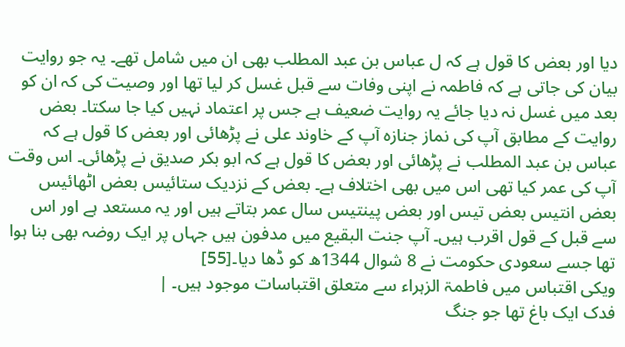دیا اور بعض کا قول ہے کہ ل عباس بن عبد المطلب بھی ان میں شامل تھے۔ یہ جو روایت بیان کی جاتی ہے کہ فاطمہ نے اپنی وفات سے قبل غسل کر لیا تھا اور وصیت کی کہ ان کو بعد میں غسل نہ دیا جائے یہ روایت ضعیف ہے جس پر اعتماد نہیں کیا جا سکتا۔ بعض روایت کے مطابق آپ کی نماز جنازہ آپ کے خاوند علی نے پڑھائی اور بعض کا قول ہے کہ عباس بن عبد المطلب نے پڑھائی اور بعض کا قول ہے کہ ابو بکر صدیق نے پڑھائی۔ اس وقت آپ کی عمر کیا تھی اس میں بھی اختلاف ہے۔ بعض کے نزدیک ستائیس بعض اٹھائیس بعض انتیس بعض تیس اور بعض پینتیس سال عمر بتاتے ہیں اور یہ مستعد ہے اور اس سے قبل کے قول اقرب ہیں۔ آپ جنت البقیع میں مدفون ہیں جہاں پر ایک روضہ بھی بنا ہوا تھا جسے سعودی حکومت نے 8 شوال 1344ھ کو ڈھا دیا۔[55]
ویکی اقتباس میں فاطمۃ الزہراء سے متعلق اقتباسات موجود ہیں۔ |
فدک ایک باغ تھا جو جنگ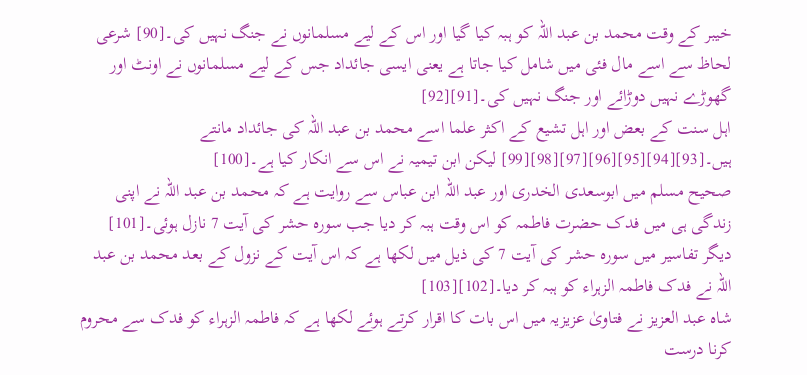خیبر کے وقت محمد بن عبد اللہ کو ہبہ کیا گیا اور اس کے لیے مسلمانوں نے جنگ نہیں کی۔[90] شرعی لحاظ سے اسے مال فئی میں شامل کیا جاتا ہے یعنی ایسی جائداد جس کے لیے مسلمانوں نے اونٹ اور گھوڑے نہیں دوڑائے اور جنگ نہیں کی۔[91][92]
اہل سنت کے بعض اور اہل تشیع کے اکثر علما اسے محمد بن عبد اللہ کی جائداد مانتے ہیں۔[93][94][95][96][97][98][99] لیکن ابن تیمیہ نے اس سے انکار کیا ہے۔[100]
صحیح مسلم میں ابوسعدی الخدری اور عبد اللہ ابن عباس سے روایت ہے کہ محمد بن عبد اللہ نے اپنی زندگی ہی میں فدک حضرت فاطمہ کو اس وقت ہبہ کر دیا جب سورہ حشر کی آیت 7 نازل ہوئی۔[101] دیگر تفاسیر میں سورہ حشر کی آیت 7 کی ذیل میں لکھا ہے کہ اس آیت کے نزول کے بعد محمد بن عبد اللہ نے فدک فاطمہ الزہراء کو ہبہ کر دیا۔[102][103]
شاہ عبد العزیز نے فتاویٰ عزیزیہ میں اس بات کا اقرار کرتے ہوئے لکھا ہے کہ فاطمہ الزہراء کو فدک سے محروم کرنا درست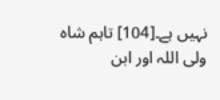نہیں ہے۔[104] تاہم شاہ ولی اللہ اور ابن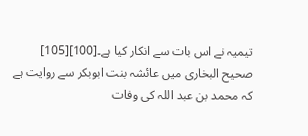تیمیہ نے اس بات سے انکار کیا ہے۔[100][105]
صحیح البخاری میں عائشہ بنت ابوبکر سے روایت ہے کہ محمد بن عبد اللہ کی وفات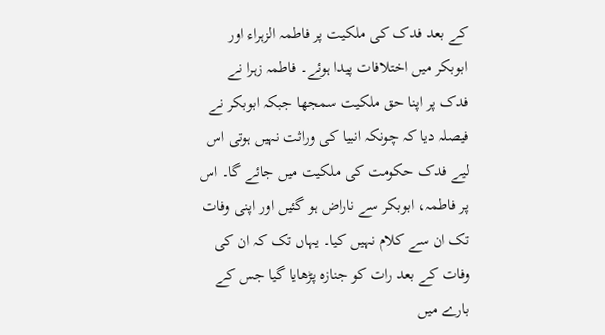کے بعد فدک کی ملکیت پر فاطمہ الزہراء اور ابوبکر میں اختلافات پیدا ہوئے۔ فاطمہ زہرا نے فدک پر اپنا حق ملکیت سمجھا جبکہ ابوبکر نے فیصلہ دیا کہ چونکہ انبیا کی وراثت نہیں ہوتی اس لیے فدک حکومت کی ملکیت میں جائے گا۔ اس پر فاطمہ، ابوبکر سے ناراض ہو گئیں اور اپنی وفات تک ان سے کلام نہیں کیا۔ یہاں تک کہ ان کی وفات کے بعد رات کو جنازہ پڑھایا گیا جس کے بارے میں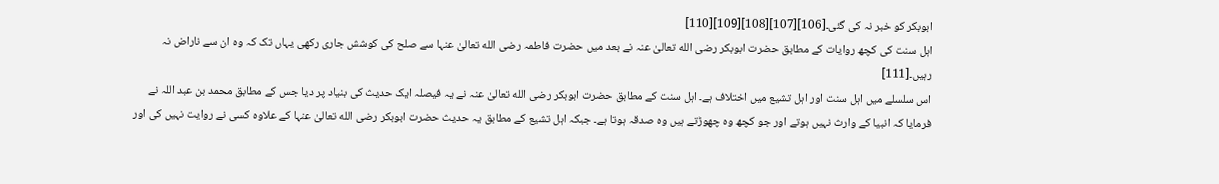ابوبکر کو خبر نہ کی گئی۔[106][107][108][109][110]
اہل سنت کی کچھ روایات کے مطابق حضرت ابوبکر رضی الله تعالیٰ عنہ نے بعد میں حضرت فاطمہ رضی الله تعالیٰ عنہا سے صلح کی کوشش جاری رکھی یہاں تک کہ وہ ان سے ناراض نہ رہیں۔[111]
اس سلسلے میں اہل سنت اور اہل تشیع میں اختلاف ہے۔ اہل سنت کے مطابق حضرت ابوبکر رضی الله تعالیٰ عنہ نے یہ فیصلہ ایک حدیث کی بنیاد پر دیا جس کے مطابق محمد بن عبد اللہ نے فرمایا کہ انبیا کے وارث نہیں ہوتے اور جو کچھ وہ چھوڑتے ہیں وہ صدقہ ہوتا ہے۔ جبکہ اہل تشیع کے مطابق یہ حدیث حضرت ابوبکر رضی الله تعالیٰ عنہا کے علاوہ کسی نے روایت نہیں کی اور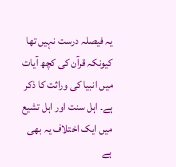یہ فیصلہ درست نہیں تھا کیونکہ قرآن کی کچھ آیات میں انبیا کی وراثت کا ذکر ہے۔ اہل سنت اور اہل تشیع میں ایک اختلاف یہ بھی ہے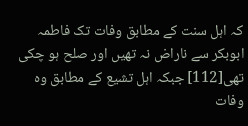کہ اہل سنت کے مطابق وفات تک فاطمہ ابوبکر سے ناراض نہ تھیں اور صلح ہو چکی تھی[112] جبکہ اہل تشیع کے مطابق وہ وفات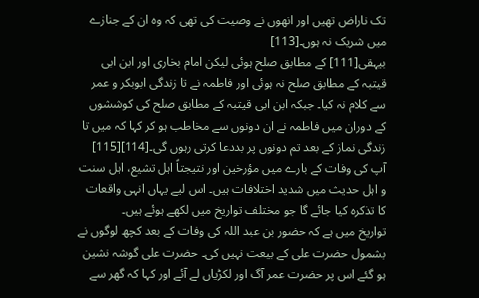تک ناراض تھیں اور انھوں نے وصیت کی تھی کہ وہ ان کے جنازے میں شریک نہ ہوں۔[113]
بیہقی[111] کے مطابق صلح ہوئی لیکن امام بخاری اور ابن ابی قیتبہ کے مطابق صلح نہ ہوئی اور فاطمہ نے تا زندگی ابوبکر و عمر سے کلام نہ کیا۔ جبکہ ابن ابی قیتبہ کے مطابق صلح کی کوششوں کے دوران میں فاطمہ نے ان دونوں سے مخاطب ہو کر کہا کہ میں تا زندگی نماز کے بعد تم دونوں پر بددعا کرتی رہوں گی۔[114][115]
آپ کی وفات کے بارے میں مؤرخین اور نتیجتاً اہل تشیع، اہل سنت و اہل حدیث میں شدید اختلافات ہیں۔ اس لیے یہاں انہی واقعات کا تذکرہ کیا جائے گا جو مختلف تواریخ میں لکھے ہوئے ہیں۔
تواریخ میں ہے کہ حضور بن عبد اللہ کی وفات کے بعد کچھ لوگوں نے بشمول حضرت علی کے بیعت نہیں کی۔ حضرت علی گوشہ نشین ہو گئے اس پر حضرت عمر آگ اور لکڑیاں لے آئے اور کہا کہ گھر سے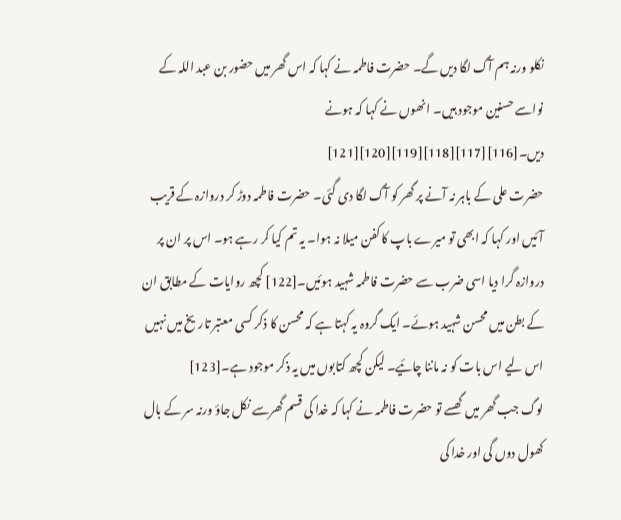نکلو ورنہ ہم آگ لگا دیں گے۔ حضرت فاطمہ نے کہا کہ اس گھر میں حضور بن عبد اللہ کے نواسے حسنین موجود ہیں۔ انھوں نے کہا کہ ہونے دیں۔[116][117][118][119][120][121]
حضرت علی کے باہر نہ آنے پر گھر کو آگ لگا دی گئی۔ حضرت فاطمہ دوڑ کر دروازہ کے قریب آئیں اور کہا کہ ابھی تو میرے باپ کا کفن میلا نہ ہوا۔ یہ تم کیا کر رہے ہو۔ اس پر ان پر دروازہ گرا دیا اسی ضرب سے حضرت فاطمہ شہید ہوئیں۔[122] کچھ روایات کے مطابق ان کے بطن میں محسن شہید ہوئے۔ ایک گروہ یہ کہتا ہے کہ محسن کا ذکر کسی معتبر تاریخ میں نہیں اس لیے اس بات کو نہ ماننا چائیے۔ لیکن کچھ کتابوں میں یہ ذکر موجود ہے۔[123]
لوگ جب گھر میں گھسے تو حضرت فاطمہ نے کہا کہ خدا کی قسم گھرسے نکل جاؤ ورنہ سر کے بال کھول دوں گی اور خدا کی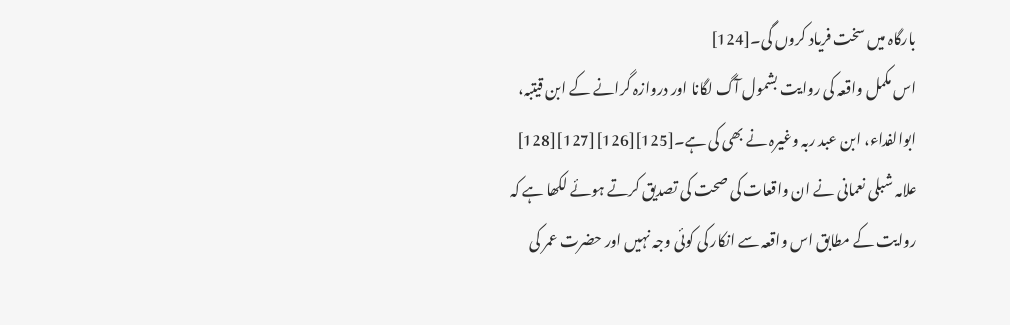بارگاہ میں سخت فریاد کروں گی۔[124]
اس مکمل واقعہ کی روایت بشمول آگ لگانا اور دروازہ گرانے کے ابن قیتبہ، ابوالفداء، ابن عبد ربہ وغیرہ نے بھی کی ہے۔[125][126][127][128]
علامہ شبلی نعمانی نے ان واقعات کی صحت کی تصدیق کرتے ہوئے لکھا ہے کہ روایت کے مطابق اس واقعہ سے انکار کی کوئی وجہ نہیں اور حضرت عمر کی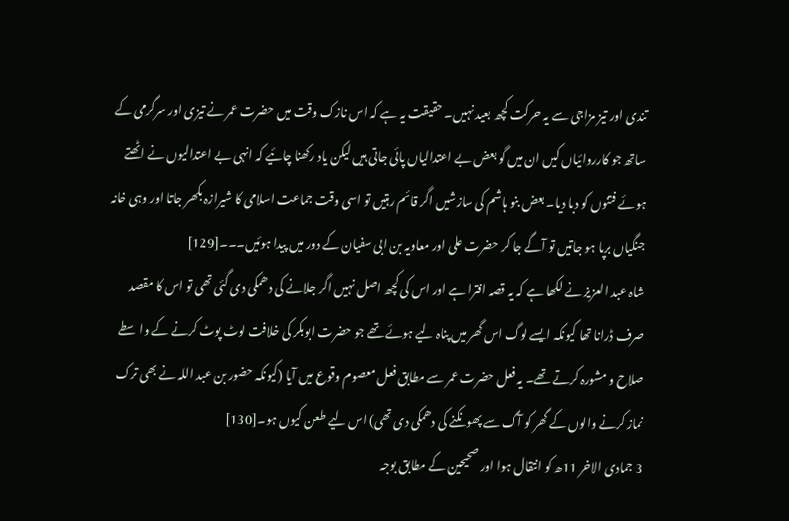تندی اور تیز مزاجی سے یہ حرکت کچھ بعید نہیں۔ حقیقت یہ ہے کہ اس نازک وقت میں حضرت عمر نے تیزی اور سرگرمی کے ساتھ جو کارروائیاں کیں ان میں گو بعض بے اعتدالیاں پائی جاتی ہیں لیکن یاد رکھنا چائیے کہ انہی بے اعتدالیوں نے اٹھتے ہوئے فتنوں کو دبا دیا۔ بعض بنو ہاشم کی سازشیں اگر قائم رہتیں تو اسی وقت جماعت اسلامی کا شیرازہ بکھر جاتا اور وہی خانہ جنگیاں برپا ہو جاتیں تو آگے جا کر حضرت علی اور معاویہ بن ابی سفیان کے دور میں پیدا ہوئیں۔۔۔[129]
شاہ عبد العزیز نے لکھا ہے کہ یہ قصہ افترا ہے اور اس کی کچھ اصل نہیں اگر جلانے کی دھمکی دی گئی تھی تو اس کا مقصد صرف ڈرانا تھا کیونکہ ایسے لوگ اس گھر میں پناہ لیے ہوئے تھے جو حضرت ابوبکر کی خلافت لوٹ پوٹ کرنے کے واسطے صلاح و مشورہ کرتے تھے۔ یہ فعل حضرت عمر سے مطابق فعل معصوم وقوع میں آیا (کیونکہ حضور بن عبد اللہ نے بھی ترک نماز کرنے والوں کے گھر کو آگ سے پھونکنے کی دھمکی دی تھی) اس لیے طعن کیوں ہو۔[130]
3 جمادی الاخر 11ھ کو انتقال ہوا اور صحیحین کے مطابق بوجہ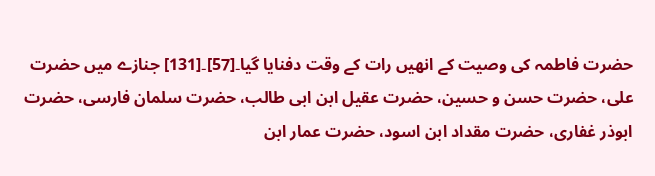حضرت فاطمہ کی وصیت کے انھیں رات کے وقت دفنایا گیا۔[57]۔[131] جنازے میں حضرت علی، حضرت حسن و حسین، حضرت عقیل ابن ابی طالب، حضرت سلمان فارسی، حضرت ابوذر غفاری، حضرت مقداد ابن اسود، حضرت عمار ابن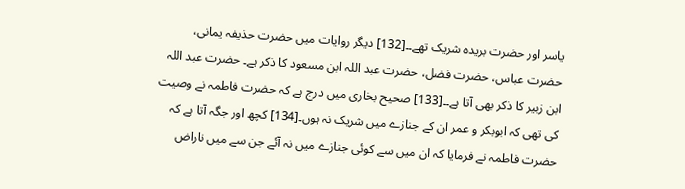یاسر اور حضرت بریدہ شریک تھے۔۔[132] دیگر روایات میں حضرت حذیفہ یمانی، حضرت عباس، حضرت فضل، حضرت عبد اللہ ابن مسعود کا ذکر ہے۔ حضرت عبد اللہ ابن زبیر کا ذکر بھی آتا ہے۔۔[133] صحیح بخاری میں درج ہے کہ حضرت فاطمہ نے وصیت کی تھی کہ ابوبکر و عمر ان کے جنازے میں شریک نہ ہوں۔[134] کچھ اور جگہ آتا ہے کہ حضرت فاطمہ نے فرمایا کہ ان میں سے کوئی جنازے میں نہ آئے جن سے میں ناراض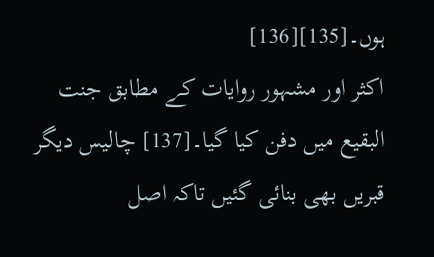ہوں۔[135][136]
اکثر اور مشہور روایات کے مطابق جنت البقیع میں دفن کیا گیا۔[137] چالیس دیگر قبریں بھی بنائی گئیں تاکہ اصل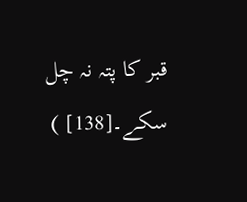قبر کا پتہ نہ چل سکے۔[138] )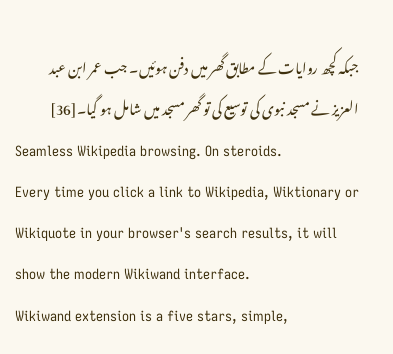جبکہ کچھ روایات کے مطابق گھر میں دفن ہوئیں۔ جب عمر ابن عبد العزیز نے مسجد نبوی کی توسیع کی تو گھر مسجد میں شامل ہو گیا۔[36]
Seamless Wikipedia browsing. On steroids.
Every time you click a link to Wikipedia, Wiktionary or Wikiquote in your browser's search results, it will show the modern Wikiwand interface.
Wikiwand extension is a five stars, simple,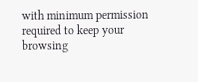with minimum permission required to keep your browsing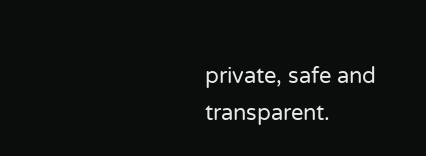private, safe and transparent.